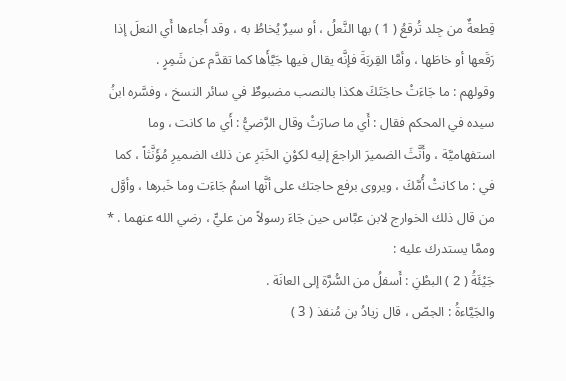قِطعةٌ من جِلد تُرقعُ ( 1 ) بها النَّعلُ ، أو سيرٌ يُخاطُ به ، وقد أَجاءها أَي النعلَ إذا رَقَعها أو خاطَها ، وأمَّا القِربَةَ فإنَّه يقال فيها جَيَّأَها كما تقدَّم عن شَمِرٍ .
وقولهم : ما جَاءَتْ حاجَتَكَ هكذا بالنصب مضبوطٌ في سائر النسخ ، وفسَّره ابنُ سيده في المحكم فقال : أَي ما صارَتْ وقال الرَّضيُّ : أَي ما كانت ، وما استفهاميَّة ، وأَنَّثَ الضميرَ الراجعَ إليه لكوْنِ الخَبَرِ عن ذلك الضميرِ مُؤَنَّثاً ، كما في : ما كانتْ أُمَّكَ ، ويروى برفع حاجتك على أنَّها اسمُ جَاءَت وما خَبرها ، وأوَّل من قال ذلك الخوارج لابن عبَّاس حين جَاءَ رسولاً من عليٍّ ، رضي الله عنهما . * وممَّا يستدرك عليه :
جَيْئَةُ ( 2 ) البطْنِ : أَسفلُ من السُّرَّة إلى العانَة .
والجَيَّاءةُ : الجصّ ، قال زيادُ بن مُنفذ ( 3 )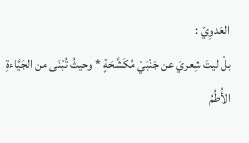العَدوِيّ :
بلْ ليتَ شِعريَ عن جَنْبَيْ مُكَشَّحَةٍ * وحيثُ تُبْنَى من الجَيَّاءةِ الأُطُمُ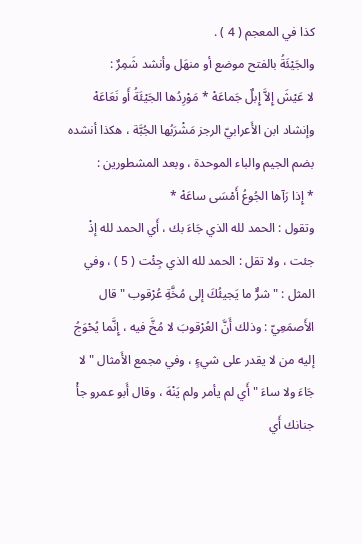كذا في المعجم ( 4 ) .
والجَيْئَةُ بالفتح موضع أو منهَل وأنشد شَمِرٌ :
لا عَيْشَ إِلاَّ إِبلٌ جَماعَهْ * مَوْرِدُها الجَيْئَةُ أَو نَعَاعَهْ
وإنشاد ابن الأَعرابيّ الرجز مَشْرَبُها الجُبَّة ، هكذا أنشده بضم الجيم والباء الموحدة ، وبعد المشطورين :
* إِذا رَآها الجُوعُ أَمْسَى ساعَهْ *
وتقول : الحمد لله الذي جَاءَ بك ، أَي الحمد لله إذْ جئت ، ولا تقل : الحمد لله الذي جِئْت ( 5 ) ، وفي المثل : " شرٌّ ما يَجيئُكَ إلى مُخَّةِ عُرْقوب " قال الأَصمَعِيّ : وذلك أَنَّ العُرْقوبَ لا مُخَّ فيه ، إِنَّما يُحْوَجُ إليه من لا يقدر على شيءٍ ، وفي مجمع الأَمثال " لا جَاءَ ولا ساءَ " أَي لم يأمر ولم يَنْهَ ، وقال أَبو عمرو جأْ جنانك أَي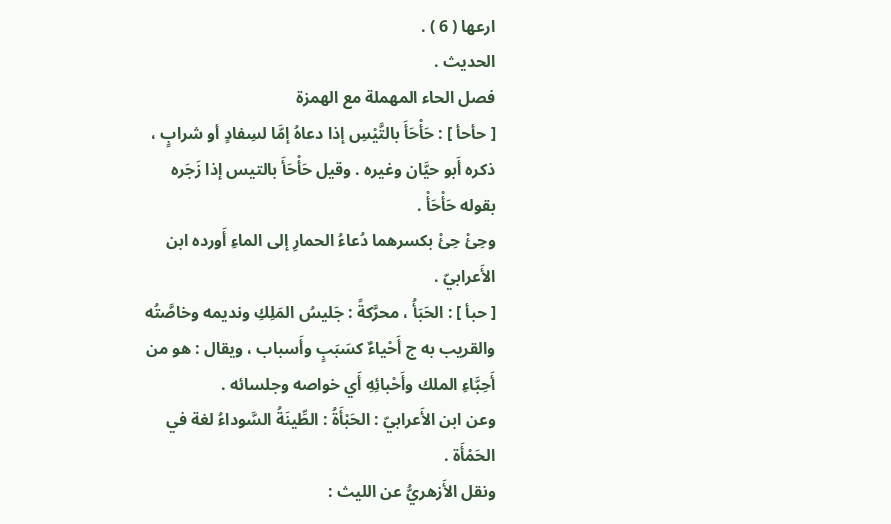ارعها ( 6 ) .
الحديث .
فصل الحاء المهملة مع الهمزة
[ حأحأ ] : حَأْحَأَ بالتَّيْسِ إذا دعاهُ إمَّا لسِفادٍ أو شرابٍ ، ذكره أَبو حيَّان وغيره . وقيل حَأْحَأَ بالتيس إذا زَجَره بقوله حَأْحَأْ .
وحِئْ حِئْ بكسرهما دُعاءُ الحمارِ إلى الماءِ أَورده ابن الأَعرابيّ .
[ حبأ ] : الحَبَأُ ، محرَّكةً : جَليسُ المَلِكِ ونديمه وخاصَّتُه والقريب به ج أَحْياءٌ كسَبَبٍ وأَسباب ، ويقال : هو من أَحِبَّاءِ الملك وأَحْبائِهِ أَي خواصه وجلسائه .
وعن ابن الأَعرابيّ : الحَبْأَةُ : الطِّينَةُ السَّوداءُ لغة في الحَمْأَة .
ونقل الأَزهريُّ عن الليث :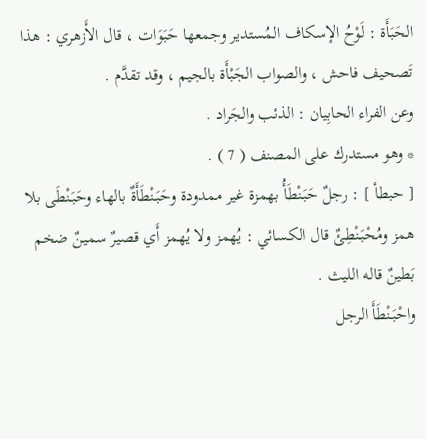الحَبَأَة : لَوْحُ الإسكاف المُستدير وجمعها حَبَوَات ، قال الأَزهري : هذا تَصحيف فاحش ، والصواب الجَبْأَة بالجيم ، وقد تقدَّم .
وعن الفراء الحابِيان : الذئب والجَراد .
* وهو مستدرك على المصنف ( 7 ) .
[ حبطأ ] : رجلٌ حَبَنْطَأُ بهمزة غير ممدودة وحَبَنْطَأَةٌ بالهاء وحَبَنْطَى بلا همز ومُحْبَنْطِئٌ قال الكسائي : يُهمز ولا يُهمز أَي قصيرٌ سمينٌ ضخم بَطينٌ قاله الليث .
واحْبَنْطَأَ الرجل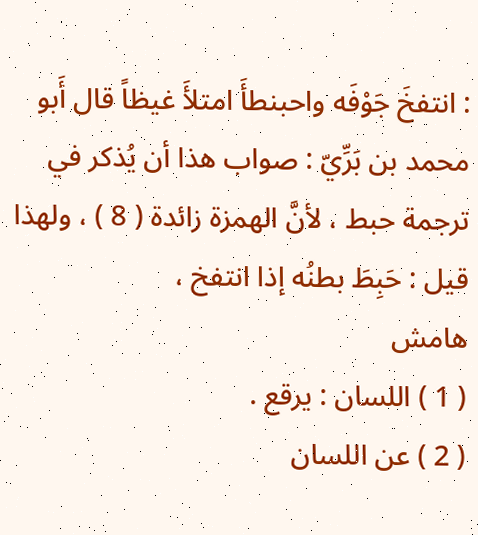: انتفخَ جَوْفَه واحبنطأَ امتلأَ غيظاً قال أَبو محمد بن بَرِّيّ : صواب هذا أن يُذكر في ترجمة حبط ، لأنَّ الهمزة زائدة ( 8 ) ، ولهذا قيل : حَبِطَ بطنُه إذا انتفخ ،
هامش
( 1 ) اللسان : يرقع .
( 2 ) عن اللسان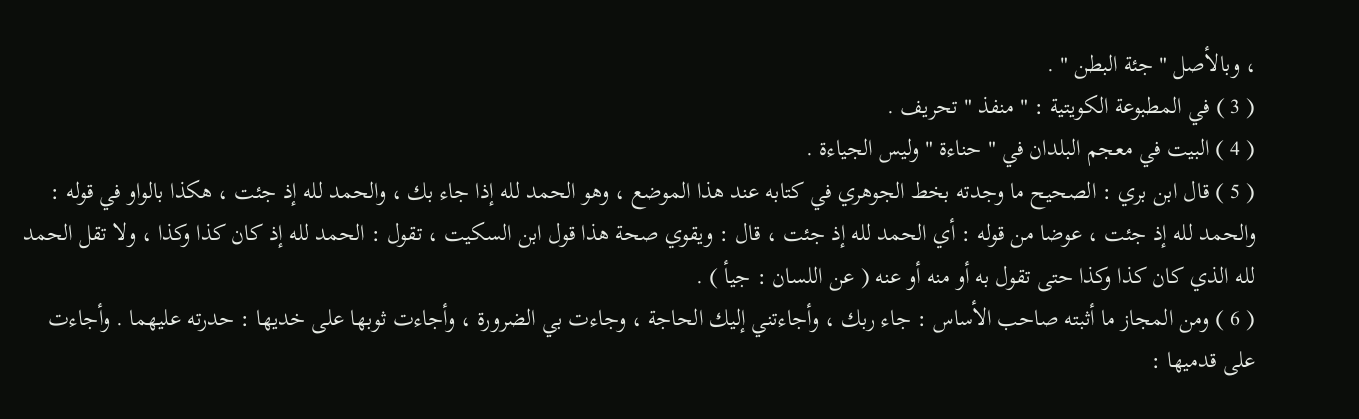، وبالأصل " جئة البطن " .
( 3 ) في المطبوعة الكويتية : " منفذ " تحريف .
( 4 ) البيت في معجم البلدان في " حناءة " وليس الجياءة .
( 5 ) قال ابن بري : الصحيح ما وجدته بخط الجوهري في كتابه عند هذا الموضع ، وهو الحمد لله إذا جاء بك ، والحمد لله إذ جئت ، هكذا بالواو في قوله : والحمد لله إذ جئت ، عوضا من قوله : أي الحمد لله إذ جئت ، قال : ويقوي صحة هذا قول ابن السكيت ، تقول : الحمد لله إذ كان كذا وكذا ، ولا تقل الحمد لله الذي كان كذا وكذا حتى تقول به أو منه أو عنه ( عن اللسان : جيأ ) .
( 6 ) ومن المجاز ما أثبته صاحب الأساس : جاء ربك ، وأجاءتني إليك الحاجة ، وجاءت بي الضرورة ، وأجاءت ثوبها على خديها : حدرته عليهما . وأجاءت على قدميها :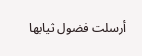أرسلت فضول ثيابها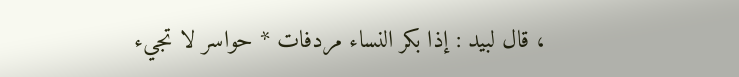، قال لبيد : إذا بكر النساء مردفات * حواسر لا تجيء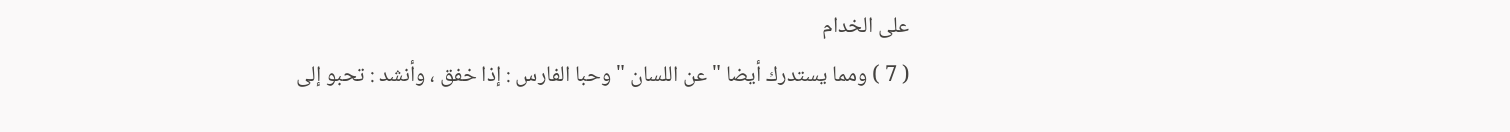على الخدام
( 7 ) ومما يستدرك أيضا " عن اللسان " وحبا الفارس : إذا خفق ، وأنشد : تحبو إلى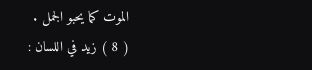الموت كما يحبو الجمل .
( 8 ) زيد في اللسان :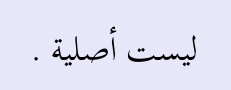ليست أصلية .